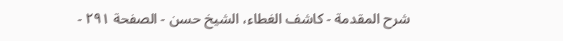شرح المقدمة - كاشف الغطاء، الشيخ حسن - الصفحة ٢٩١ -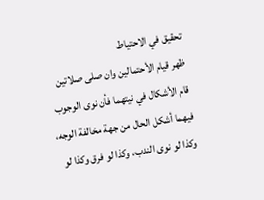تحقيق في الاحتياط
ظهر قيام الأحتمالين وان صلى صلاتين قام الأشكال في نيتهما فأن نوى الوجوب فيهما أشكل الحال من جهة مخالفة الوجه، وكذا لو نوى الندب، وكذا لو فرق وكذا لو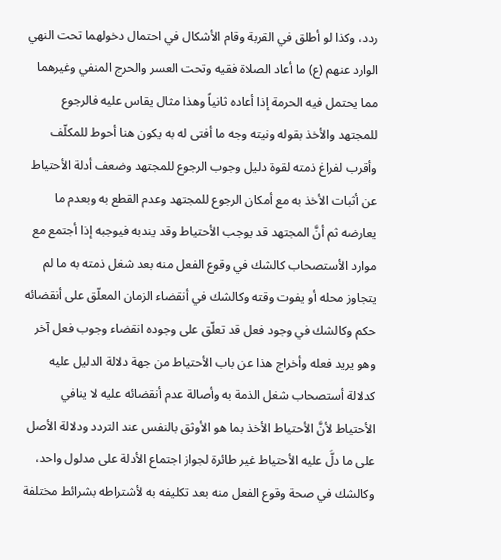ردد، وكذا لو أطلق في القربة وقام الأشكال في احتمال دخولهما تحت النهي الوارد عنهم (ع) ما أعاد الصلاة فقيه وتحت العسر والحرج المنفي وغيرهما مما يحتمل فيه الحرمة إذا أعاده ثانياً وهذا مثال يقاس عليه فالرجوع للمجتهد والأخذ بقوله ونيته وجه ما أفتى له به يكون هنا أحوط للمكلّف وأقرب لفراغ ذمته لقوة دليل وجوب الرجوع للمجتهد وضعف أدلة الأحتياط عن أثبات الأخذ به مع أمكان الرجوع للمجتهد وعدم القطع به وبعدم ما يعارضه ثم أنَّ المجتهد قد يوجب الأحتياط وقد يندبه فيوجبه إذا أجتمع مع موارد الأستصحاب كالشك في وقوع الفعل منه بعد شغل ذمته به ما لم يتجاوز محله أو يفوت وقته وكالشك في أنقضاء الزمان المعلّق على أنقضائه حكم وكالشك في وجود فعل قد تعلّق على وجوده انقضاء وجوب فعل آخر وهو يريد فعله وأخراج هذا عن باب الأحتياط من جهة دلالة الدليل عليه كدلالة أستصحاب شغل الذمة به وأصالة عدم أنقضائه عليه لا ينافي الأحتياط لأنَّ الأحتياط الأخذ بما هو الأوثق بالنفس عند التردد ودلالة الأصل على ما دلَّ عليه الأحتياط غير طائرة لجواز اجتماع الأدلة على مدلول واحد، وكالشك في صحة وقوع الفعل منه بعد تكليفه به لأشتراطه بشرائط مختلفة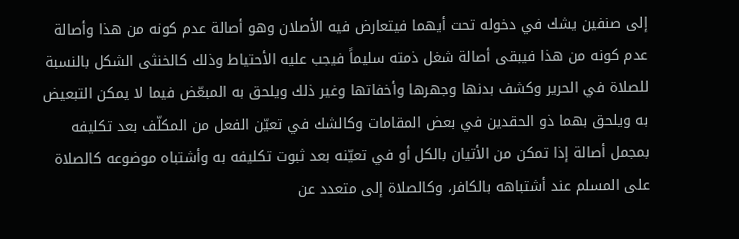إلى صنفين يشك في دخوله تحت أيهما فيتعارض فيه الأصلان وهو أصالة عدم كونه من هذا وأصالة عدم كونه من هذا فيبقى أصالة شغل ذمته سليماً فيجب عليه الأحتياط وذلك كالخنثى الشكل بالنسبة للصلاة في الحرير وكشف بدنها وجهرها وأخفاتها وغير ذلك ويلحق به المبعّض فيما لا يمكن التبعيض به ويلحق بهما ذو الحقدين في بعض المقامات وكالشك في تعيّن الفعل من المكلّف بعد تكليفه بمجمل أصالة إذا تمكن من الأتيان بالكل أو في تعيّنه بعد ثبوت تكليفه به وأشتباه موضوعه كالصلاة على المسلم عند أشتباهه بالكافر، وكالصلاة إلى متعدد عن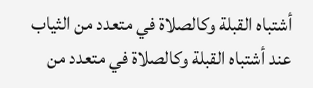أشتباه القبلة وكالصلاة في متعدد من الثياب عند أشتباه القبلة وكالصلاة في متعدد من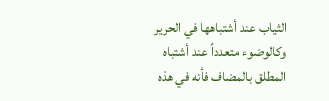الثياب عند أشتباهها في الحرير وكالوضوء متعدداً عند أشتباه المطلق بالمضاف فأنه في هذه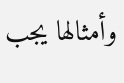وأمثالها يجب